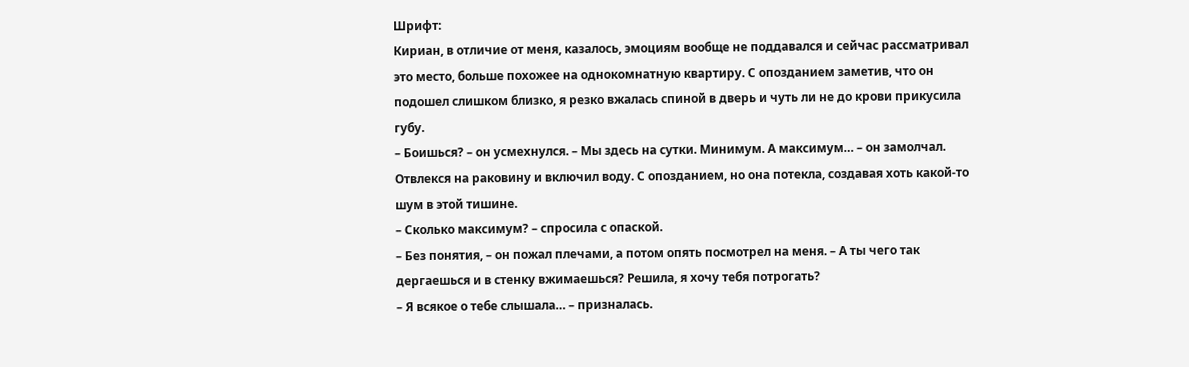Шрифт:
Кириан, в отличие от меня, казалось, эмоциям вообще не поддавался и сейчас рассматривал это место, больше похожее на однокомнатную квартиру. С опозданием заметив, что он подошел слишком близко, я резко вжалась спиной в дверь и чуть ли не до крови прикусила губу.
– Боишься? – он усмехнулся. – Мы здесь на сутки. Минимум. А максимум… – он замолчал. Отвлекся на раковину и включил воду. С опозданием, но она потекла, создавая хоть какой-то шум в этой тишине.
– Сколько максимум? – спросила с опаской.
– Без понятия, – он пожал плечами, а потом опять посмотрел на меня. – А ты чего так дергаешься и в стенку вжимаешься? Решила, я хочу тебя потрогать?
– Я всякое о тебе слышала… – призналась.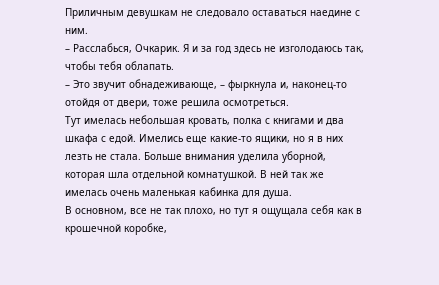Приличным девушкам не следовало оставаться наедине с ним.
– Расслабься, Очкарик. Я и за год здесь не изголодаюсь так, чтобы тебя облапать.
– Это звучит обнадеживающе, – фыркнула и, наконец-то отойдя от двери, тоже решила осмотреться.
Тут имелась небольшая кровать, полка с книгами и два шкафа с едой. Имелись еще какие-то ящики, но я в них лезть не стала. Больше внимания уделила уборной, которая шла отдельной комнатушкой. В ней так же имелась очень маленькая кабинка для душа.
В основном, все не так плохо, но тут я ощущала себя как в крошечной коробке,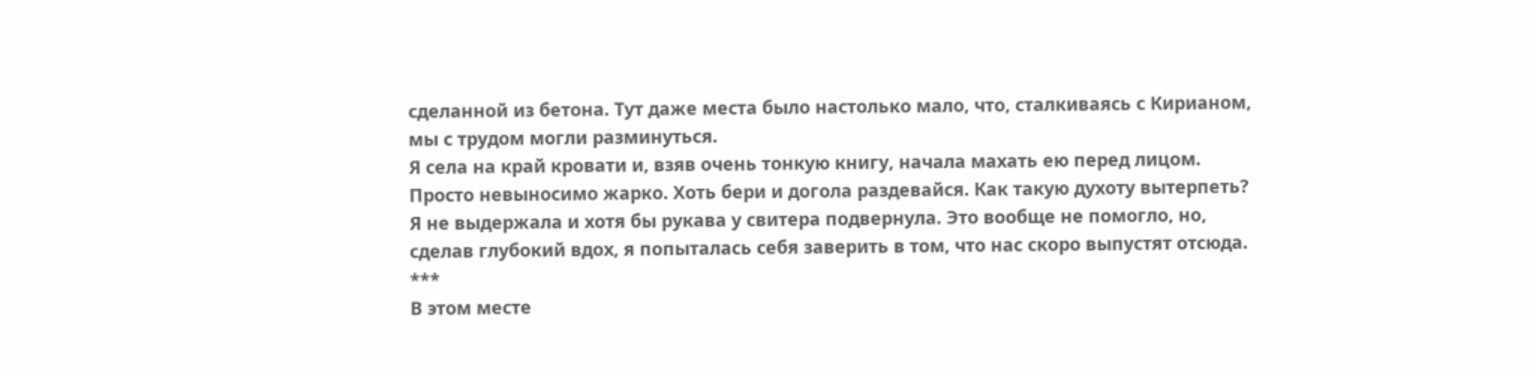сделанной из бетона. Тут даже места было настолько мало, что, сталкиваясь с Кирианом, мы с трудом могли разминуться.
Я села на край кровати и, взяв очень тонкую книгу, начала махать ею перед лицом. Просто невыносимо жарко. Хоть бери и догола раздевайся. Как такую духоту вытерпеть?
Я не выдержала и хотя бы рукава у свитера подвернула. Это вообще не помогло, но, сделав глубокий вдох, я попыталась себя заверить в том, что нас скоро выпустят отсюда.
***
В этом месте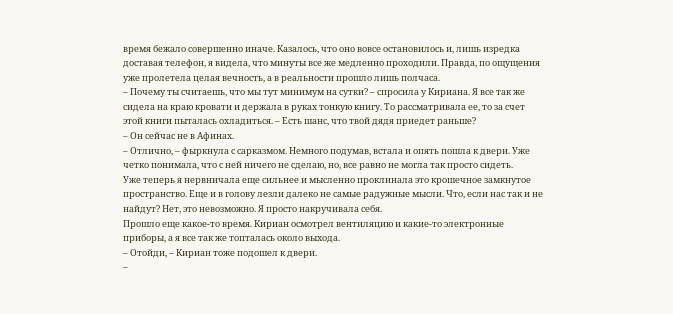время бежало совершенно иначе. Казалось, что оно вовсе остановилось и, лишь изредка доставая телефон, я видела, что минуты все же медленно проходили. Правда, по ощущения уже пролетела целая вечность, а в реальности прошло лишь полчаса.
– Почему ты считаешь, что мы тут минимум на сутки? – спросила у Кириана. Я все так же сидела на краю кровати и держала в руках тонкую книгу. То рассматривала ее, то за счет этой книги пыталась охладиться. – Есть шанс, что твой дядя приедет раньше?
– Он сейчас не в Афинах.
– Отлично, – фыркнула с сарказмом. Немного подумав, встала и опять пошла к двери. Уже четко понимала, что с ней ничего не сделаю, но, все равно не могла так просто сидеть.
Уже теперь я нервничала еще сильнее и мысленно проклинала это крошечное замкнутое пространство. Еще и в голову лезли далеко не самые радужные мысли. Что, если нас так и не найдут? Нет, это невозможно. Я просто накручивала себя.
Прошло еще какое-то время. Кириан осмотрел вентиляцию и какие-то электронные приборы, а я все так же топталась около выхода.
– Отойди, – Кириан тоже подошел к двери.
–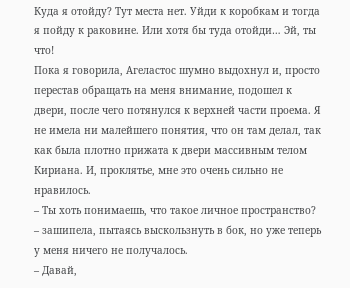Куда я отойду? Тут места нет. Уйди к коробкам и тогда я пойду к раковине. Или хотя бы туда отойди… Эй, ты что!
Пока я говорила, Агеластос шумно выдохнул и, просто перестав обращать на меня внимание, подошел к двери, после чего потянулся к верхней части проема. Я не имела ни малейшего понятия, что он там делал, так как была плотно прижата к двери массивным телом Кириана. И, проклятье, мне это очень сильно не нравилось.
– Ты хоть понимаешь, что такое личное пространство? – зашипела, пытаясь выскользнуть в бок, но уже теперь у меня ничего не получалось.
– Давай,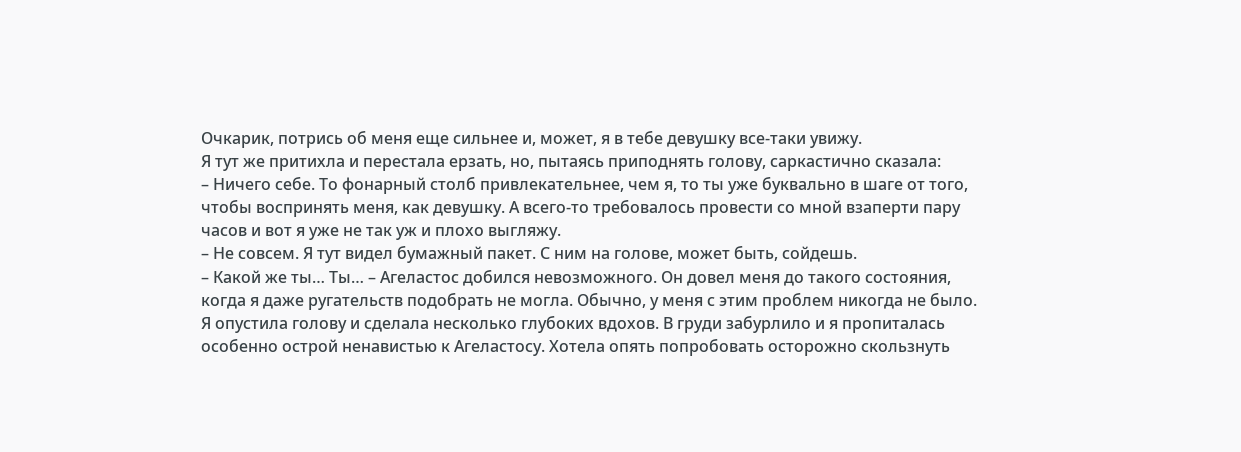Очкарик, потрись об меня еще сильнее и, может, я в тебе девушку все-таки увижу.
Я тут же притихла и перестала ерзать, но, пытаясь приподнять голову, саркастично сказала:
– Ничего себе. То фонарный столб привлекательнее, чем я, то ты уже буквально в шаге от того, чтобы воспринять меня, как девушку. А всего-то требовалось провести со мной взаперти пару часов и вот я уже не так уж и плохо выгляжу.
– Не совсем. Я тут видел бумажный пакет. С ним на голове, может быть, сойдешь.
– Какой же ты… Ты… – Агеластос добился невозможного. Он довел меня до такого состояния, когда я даже ругательств подобрать не могла. Обычно, у меня с этим проблем никогда не было.
Я опустила голову и сделала несколько глубоких вдохов. В груди забурлило и я пропиталась особенно острой ненавистью к Агеластосу. Хотела опять попробовать осторожно скользнуть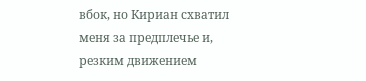вбок, но Кириан схватил меня за предплечье и, резким движением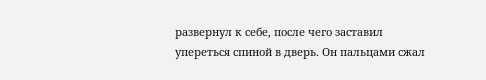развернул к себе, после чего заставил упереться спиной в дверь. Он пальцами сжал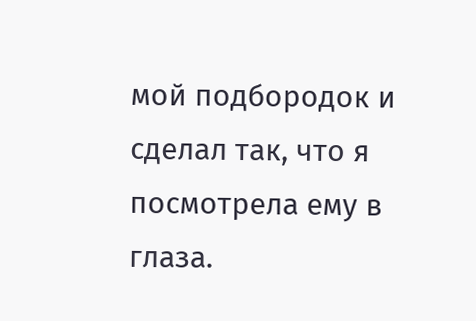мой подбородок и сделал так, что я посмотрела ему в глаза.